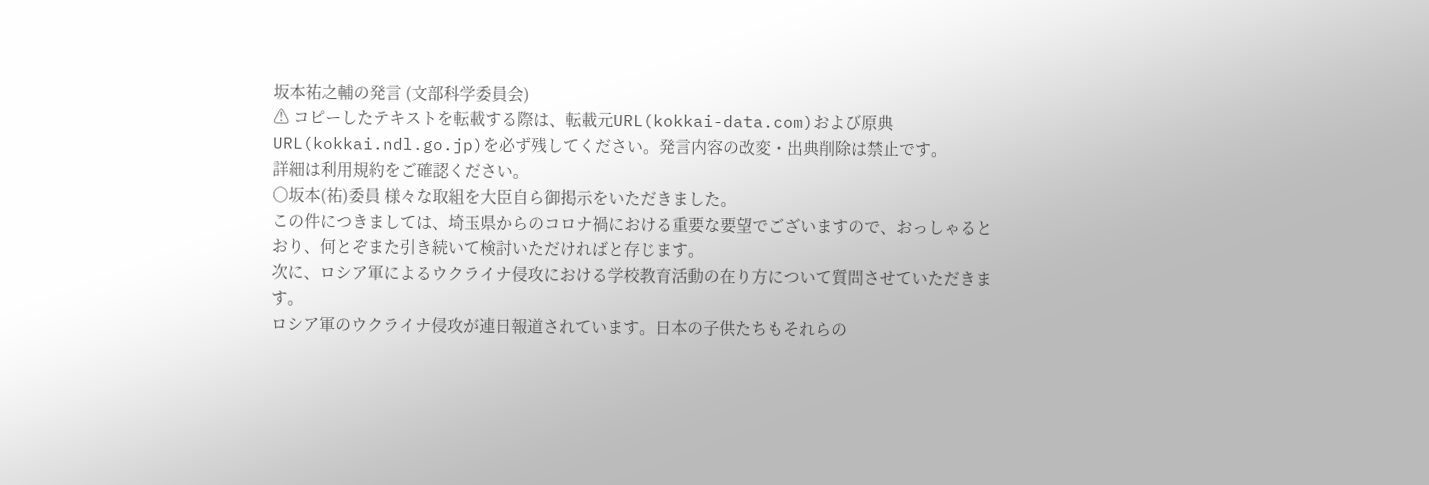坂本祐之輔の発言 (文部科学委員会)
⚠ コピーしたテキストを転載する際は、転載元URL(kokkai-data.com)および原典URL(kokkai.ndl.go.jp)を必ず残してください。発言内容の改変・出典削除は禁止です。
詳細は利用規約をご確認ください。
○坂本(祐)委員 様々な取組を大臣自ら御掲示をいただきました。
この件につきましては、埼玉県からのコロナ禍における重要な要望でございますので、おっしゃるとおり、何とぞまた引き続いて検討いただければと存じます。
次に、ロシア軍によるウクライナ侵攻における学校教育活動の在り方について質問させていただきます。
ロシア軍のウクライナ侵攻が連日報道されています。日本の子供たちもそれらの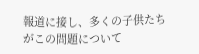報道に接し、多くの子供たちがこの問題について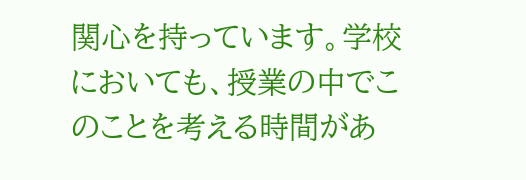関心を持っています。学校においても、授業の中でこのことを考える時間があ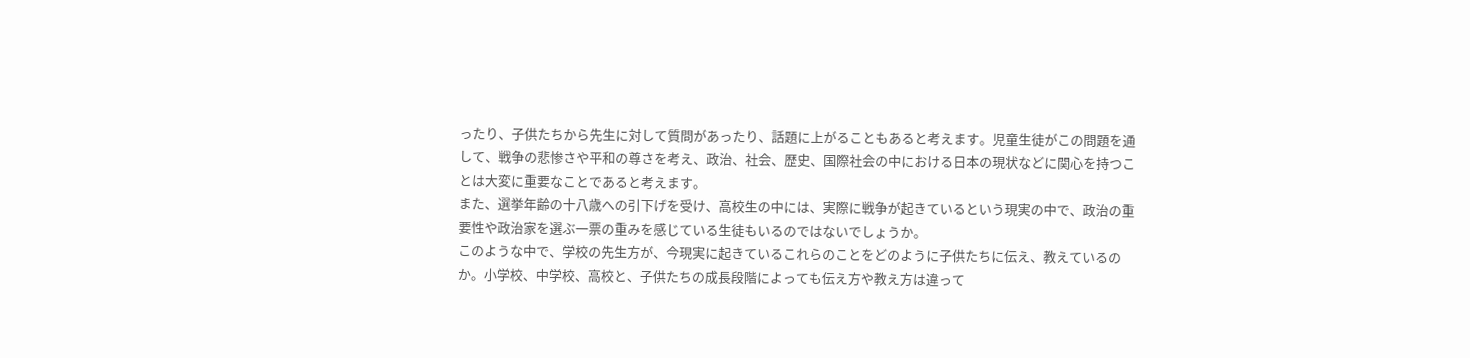ったり、子供たちから先生に対して質問があったり、話題に上がることもあると考えます。児童生徒がこの問題を通して、戦争の悲惨さや平和の尊さを考え、政治、社会、歴史、国際社会の中における日本の現状などに関心を持つことは大変に重要なことであると考えます。
また、選挙年齢の十八歳への引下げを受け、高校生の中には、実際に戦争が起きているという現実の中で、政治の重要性や政治家を選ぶ一票の重みを感じている生徒もいるのではないでしょうか。
このような中で、学校の先生方が、今現実に起きているこれらのことをどのように子供たちに伝え、教えているのか。小学校、中学校、高校と、子供たちの成長段階によっても伝え方や教え方は違って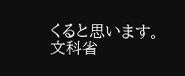くると思います。
文科省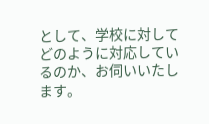として、学校に対してどのように対応しているのか、お伺いいたします。